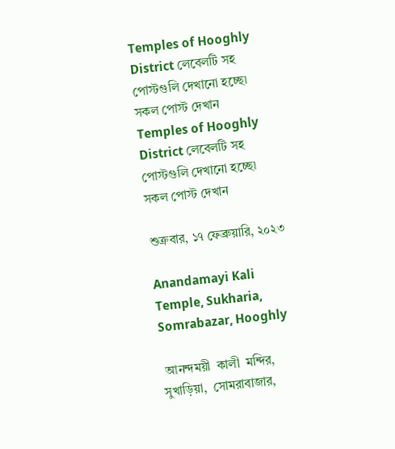Temples of Hooghly District লেবেলটি সহ পোস্টগুলি দেখানো হচ্ছে৷ সকল পোস্ট দেখান
Temples of Hooghly District লেবেলটি সহ পোস্টগুলি দেখানো হচ্ছে৷ সকল পোস্ট দেখান

শুক্রবার, ১৭ ফেব্রুয়ারি, ২০২৩

Anandamayi Kali Temple, Sukharia, Somrabazar, Hooghly

 আনন্দময়ী  কালী  মন্দির,  সুখাড়িয়া,  সোমরাবাজার,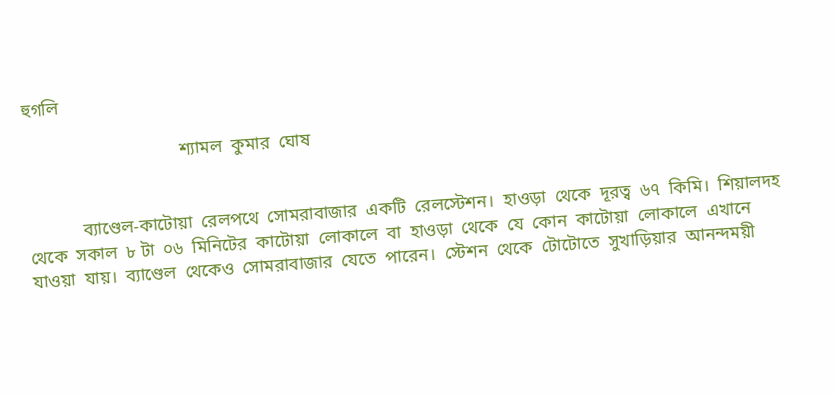হুগলি

                                   শ্যামল  কুমার  ঘোষ


            ব্যাণ্ডেল-কাটোয়া  রেলপথে  সোমরাবাজার  একটি  রেলস্টেশন।  হাওড়া  থেকে  দূরত্ব  ৬৭  কিমি।  শিয়ালদহ  থেকে  সকাল  ৮ টা  ০৬  মিনিটের  কাটোয়া  লোকালে  বা  হাওড়া  থেকে  যে  কোন  কাটোয়া  লোকালে  এখানে  যাওয়া  যায়।  ব্যাণ্ডেল  থেকেও  সোমরাবাজার  যেতে  পারেন।  স্টেশন  থেকে  টোটোতে  সুখাড়িয়ার  আনন্দময়ী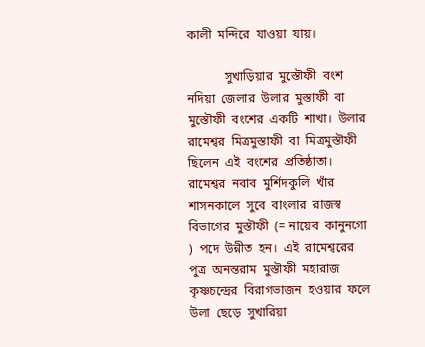কালী  মন্দিরে  যাওয়া  যায়।

            সুখাড়িয়ার  মুস্তৌফী  বংশ  নদিয়া  জেলার  উলার  মুস্তাফী  বা  মুস্তৌফী  বংশের  একটি  শাখা।  উলার  রামেশ্বর  মিত্রমুস্তাফী  বা  মিত্রমুস্তৗফী  ছিলেন  এই  বংশের  প্রতিষ্ঠাতা।  রামেশ্বর  নবাব  মুর্শিদকুলি  খাঁর  শাসনকালে  সুবে  বাংলার  রাজস্ব  বিভাগের  মুস্তৗফী  (= নায়েব  কানুনগো )  পদে  উন্নীত  হন।  এই  রামেশ্বরের  পুত্র  অনন্তরাম  মুস্তৗফী  মহারাজ  কৃষ্ণচন্দ্রের  বিরাগভাজন  হওয়ার  ফলে  উলা  ছেড়ে  সুখারিয়া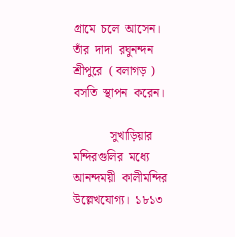গ্রামে  চলে  আসেন।  তাঁর  দাদা  রঘুনন্দন  শ্রীপুরে  ( বলাগড় )  বসতি  স্থাপন  করেন।

            সুখাড়িয়ার  মন্দিরগুলির  মধ্যে  আনন্দময়ী  কালীমন্দির  উল্লেখযোগ্য।  ১৮১৩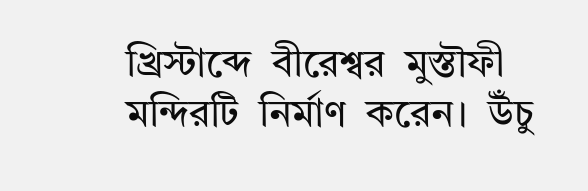খ্রিস্টাব্দে  বীরেশ্বর  মুস্তৗফী  মন্দিরটি  নির্মাণ  করেন।  উঁচু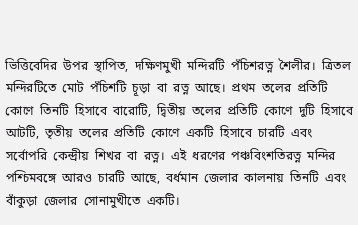ভিত্তিবেদির  উপর  স্থাপিত,  দক্ষিণমুখী  মন্দিরটি  পঁচিশরত্ন  শৈলীর।  ত্রিতল  মন্দিরটিতে  মোট  পঁচিশটি  চূড়া  বা  রত্ন  আছে।  প্রথম  তলের  প্রতিটি  কোণে  তিনটি  হিসাবে  বারোটি,  দ্বিতীয়  তলের  প্রতিটি  কোণে  দুটি  হিসাবে  আটটি,  তৃতীয়  তলের  প্রতিটি  কোণে  একটি  হিসাবে  চারটি  এবং  সর্বোপরি  কেন্দ্রীয়  শিখর  বা  রত্ন।  এই  ধরণের  পঞ্চবিংশতিরত্ন  মন্দির  পশ্চিমবঙ্গে  আরও  চারটি  আছে,  বর্ধমান  জেলার  কালনায়  তিনটি  এবং  বাঁকুড়া  জেলার  সোনামুখীতে  একটি।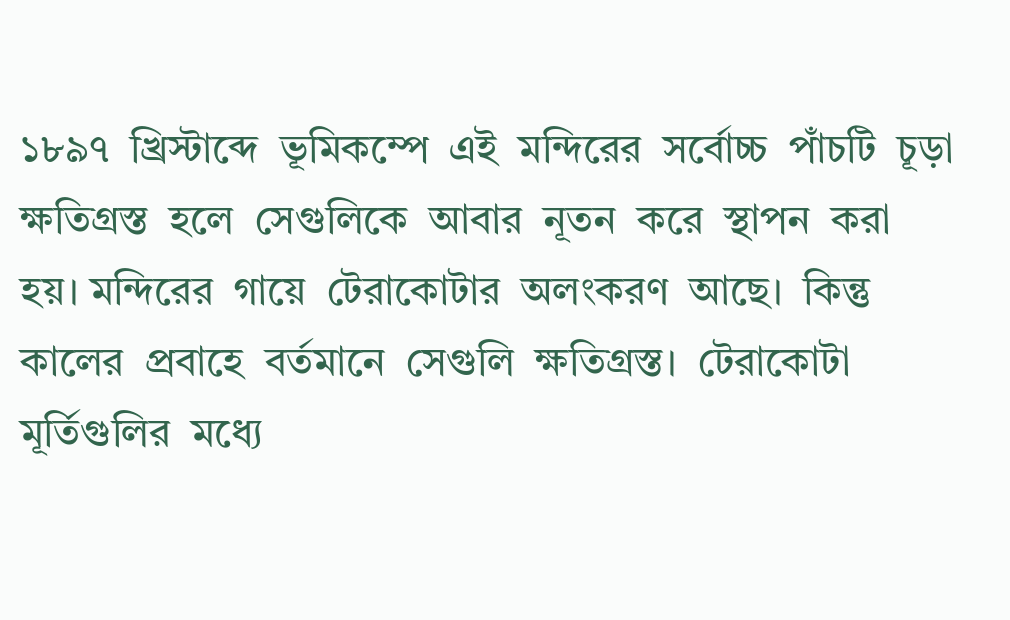১৮৯৭  খ্রিস্টাব্দে  ভূমিকম্পে  এই  মন্দিরের  সর্বোচ্চ  পাঁচটি  চূড়া  ক্ষতিগ্রস্ত  হলে  সেগুলিকে  আবার  নূতন  করে  স্থাপন  করা  হয়। মন্দিরের  গায়ে  টেরাকোটার  অলংকরণ  আছে।  কিন্তু  কালের  প্রবাহে  বর্তমানে  সেগুলি  ক্ষতিগ্রস্ত।  টেরাকোটা  মূর্তিগুলির  মধ্যে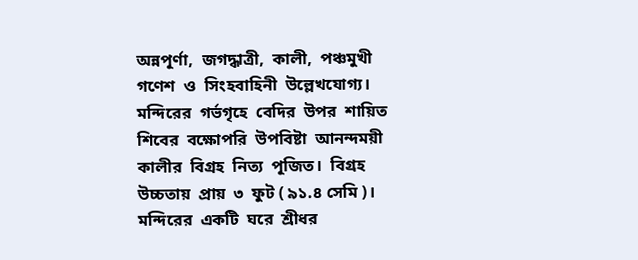অন্নপূর্ণা,  জগদ্ধাত্রী,  কালী,  পঞ্চমুখী  গণেশ  ও  সিংহবাহিনী  উল্লেখযোগ্য।  মন্দিরের  গর্ভগৃহে  বেদির  উপর  শায়িত  শিবের  বক্ষোপরি  উপবিষ্টা  আনন্দময়ী  কালীর  বিগ্রহ  নিত্য  পূজিত।  বিগ্রহ  উচ্চতায়  প্রায়  ৩  ফুট ( ৯১.৪ সেমি )।  মন্দিরের  একটি  ঘরে  শ্রীধর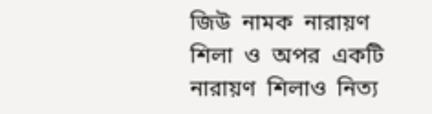জিউ  নামক  নারায়ণ  শিলা  ও  অপর  একটি  নারায়ণ  শিলাও  নিত্য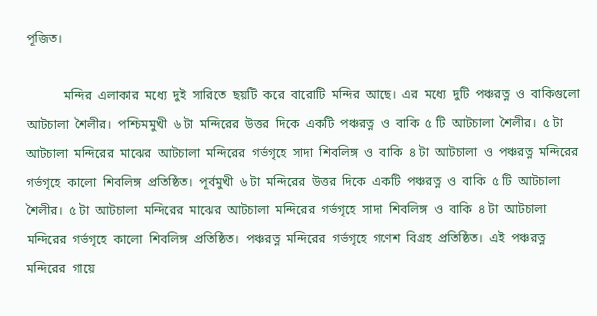পূজিত।

            মন্দির  এলাকার  মধ্যে  দুই  সারিতে  ছয়টি  করে  বারোটি  মন্দির  আছে।  এর  মধ্যে  দুটি  পঞ্চরত্ন  ও  বাকিগুলো  আটচালা  শৈলীর।  পশ্চিমমুখী  ৬ টা  মন্দিরের  উত্তর  দিকে  একটি  পঞ্চরত্ন  ও  বাকি  ৫ টি  আটচালা  শৈলীর।  ৫ টা  আটচালা  মন্দিরের  মাঝের  আটচালা  মন্দিরের  গর্ভগৃহে  সাদা  শিবলিঙ্গ  ও  বাকি  ৪ টা  আটচালা  ও  পঞ্চরত্ন  মন্দিরের  গর্ভগৃহে  কালো  শিবলিঙ্গ  প্রতিষ্ঠিত।  পূর্বমুখী  ৬ টা  মন্দিরের  উত্তর  দিকে  একটি  পঞ্চরত্ন  ও  বাকি  ৫ টি  আটচালা  শৈলীর।  ৫ টা  আটচালা  মন্দিরের  মাঝের  আটচালা  মন্দিরের  গর্ভগৃহে  সাদা  শিবলিঙ্গ  ও  বাকি  ৪ টা  আটচালা  মন্দিরের  গর্ভগৃহে  কালো  শিবলিঙ্গ  প্রতিষ্ঠিত।  পঞ্চরত্ন  মন্দিরের  গর্ভগৃহে  গণেশ  বিগ্রহ  প্রতিষ্ঠিত।  এই  পঞ্চরত্ন  মন্দিরের  গায়ে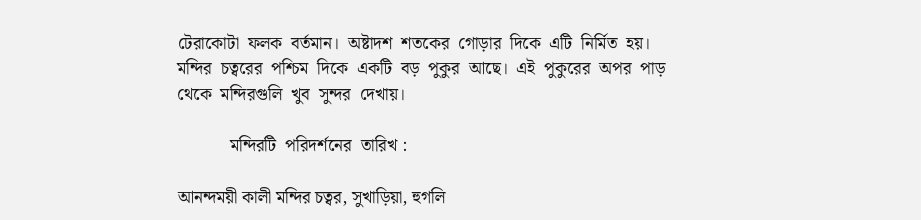টেরাকোটা  ফলক  বর্তমান।  অষ্টাদশ  শতকের  গোড়ার  দিকে  এটি  নির্মিত  হয়।  মন্দির  চত্বরের  পশ্চিম  দিকে  একটি  বড়  পুকুর  আছে।  এই  পুকুরের  অপর  পাড়  থেকে  মন্দিরগুলি  খুব  সুন্দর  দেখায়।

            মন্দিরটি  পরিদর্শনের  তারিখ :

আনন্দময়ী কালী মন্দির চত্বর, সুখাড়িয়া, হুগলি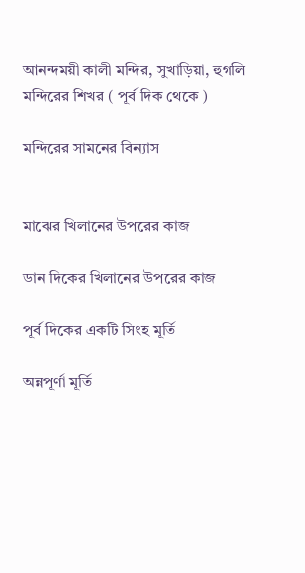আনন্দময়ী কালী মন্দির, সুখাড়িয়া, হুগলি
মন্দিরের শিখর ( পূর্ব দিক থেকে )

মন্দিরের সামনের বিন্যাস


মাঝের খিলানের উপরের কাজ

ডান দিকের খিলানের উপরের কাজ

পূর্ব দিকের একটি সিংহ মূর্তি

অন্নপূর্ণা মূর্তি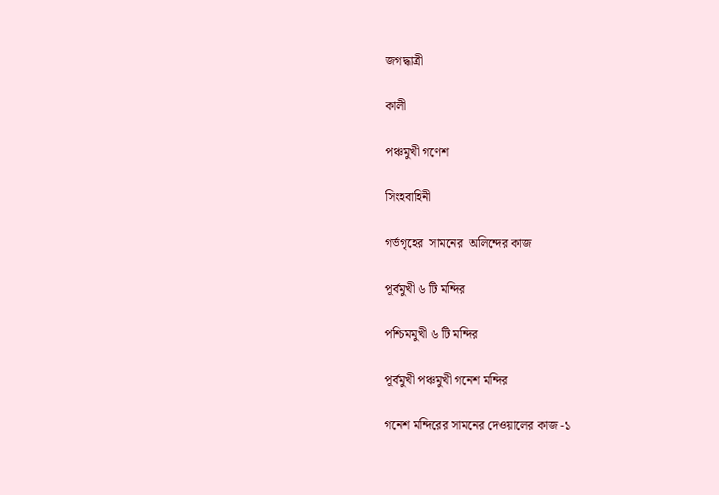জগদ্ধাত্রী

কালী

পঞ্চমুখী গণেশ

সিংহবাহিনী

গর্ভগৃহের  সামনের  অলিন্দের কাজ

পূর্বমুখী ৬ টি মন্দির

পশ্চিমমুখী ৬ টি মন্দির

পূর্বমুখী পঞ্চমুখী গনেশ মন্দির

গনেশ মন্দিরের সামনের দেওয়ালের কাজ -১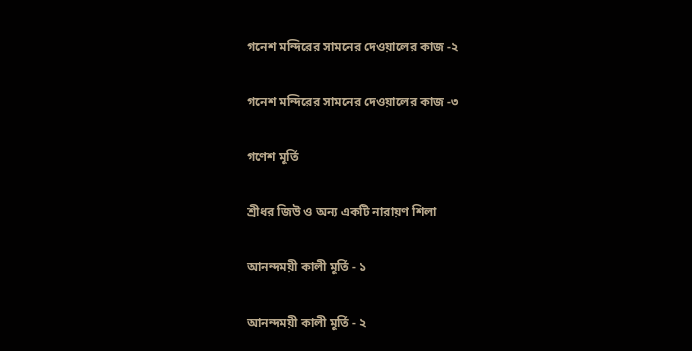গনেশ মন্দিরের সামনের দেওয়ালের কাজ -২

গনেশ মন্দিরের সামনের দেওয়ালের কাজ -৩

গণেশ মূর্তি

শ্রীধর জিউ ও অন্য একটি নারায়ণ শিলা

আনন্দময়ী কালী মূর্তি - ১

আনন্দময়ী কালী মূর্তি - ২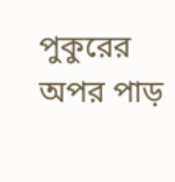পুকুরের অপর পাড়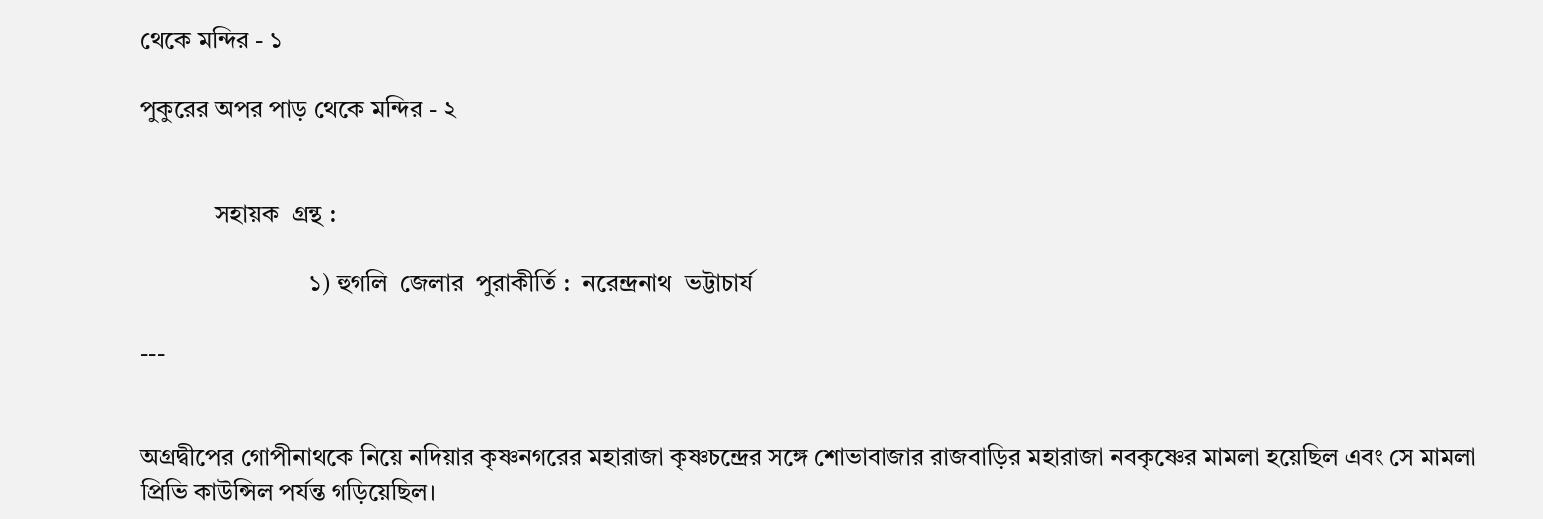থেকে মন্দির - ১

পুকুরের অপর পাড় থেকে মন্দির - ২


            সহায়ক  গ্রন্থ :

                           ১) হুগলি  জেলার  পুরাকীর্তি :  নরেন্দ্রনাথ  ভট্টাচার্য

---


অগ্রদ্বীপের গোপীনাথকে নিয়ে নদিয়ার কৃষ্ণনগরের মহারাজা কৃষ্ণচন্দ্রের সঙ্গে শোভাবাজার রাজবাড়ির মহারাজা নবকৃষ্ণের মামলা হয়েছিল এবং সে মামলা প্রিভি কাউন্সিল পর্যন্ত গড়িয়েছিল।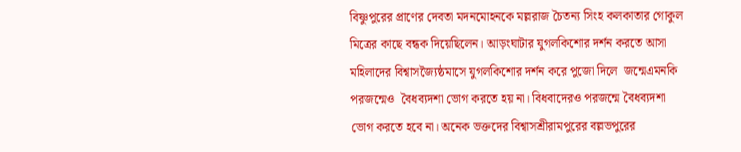বিষ্ণুপুরের প্রাণের দেবতা মদনমোহনকে মল্লরাজ চৈতন্য সিংহ কলকাতার গোকুল মিত্রের কাছে বন্ধক দিয়েছিলেন। আড়ংঘাটার যুগলকিশোর দর্শন করতে আসা মহিলাদের বিশ্বাসজ্যৈষ্ঠমাসে যুগলকিশোর দর্শন করে পুজো দিলে  জন্মেএমনকি পরজন্মেও  বৈধব্যদশা ভোগ করতে হয় না। বিধবাদেরও পরজন্মে বৈধব্যদশা ভোগ করতে হবে না। অনেক ভক্তদের বিশ্বাসশ্রীরামপুরের বল্লভপুরের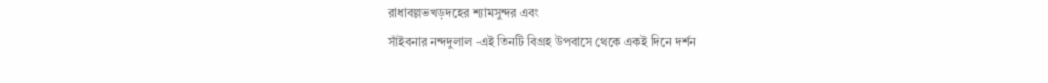রাধাবল্লভখড়দহের শ্যামসুন্দর এবং
সাঁইবনার নন্দদুলাল -এই তিনটি বিগ্রহ উপবাসে থেকে একই দিনে দর্শন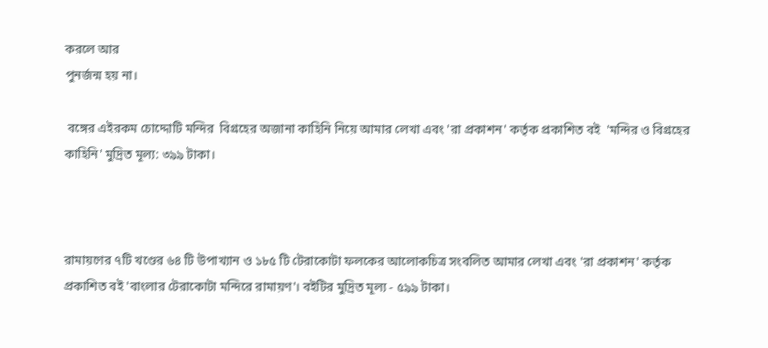করলে আর
পুনর্জন্ম হয় না।

 বঙ্গের এইরকম চোদ্দোটি মন্দির  বিগ্রহের অজানা কাহিনি নিয়ে আমার লেখা এবং 'রা প্রকাশন' কর্তৃক প্রকাশিত বই  'মন্দির ও বিগ্রহের কাহিনি' মুদ্রিত মূল্য: ৩৯৯ টাকা।



রামায়ণের ৭টি খণ্ডের ৬৪ টি উপাখ্যান ও ১৮৫ টি টেরাকোটা ফলকের আলোকচিত্র সংবলিত আমার লেখা এবং 'রা প্রকাশন' কর্তৃক প্রকাশিত বই 'বাংলার টেরাকোটা মন্দিরে রামায়ণ'। বইটির মুদ্রিত মূল্য - ৫৯৯ টাকা।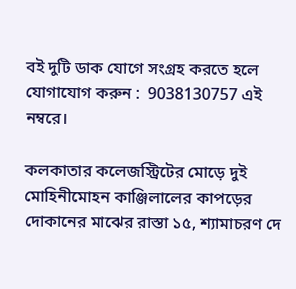বই দুটি ডাক যোগে সংগ্রহ করতে হলে যোগাযোগ করুন :  9038130757 এই নম্বরে।

কলকাতার কলেজস্ট্রিটের মোড়ে দুই মোহিনীমোহন কাঞ্জিলালের কাপড়ের দোকানের মাঝের রাস্তা ১৫, শ্যামাচরণ দে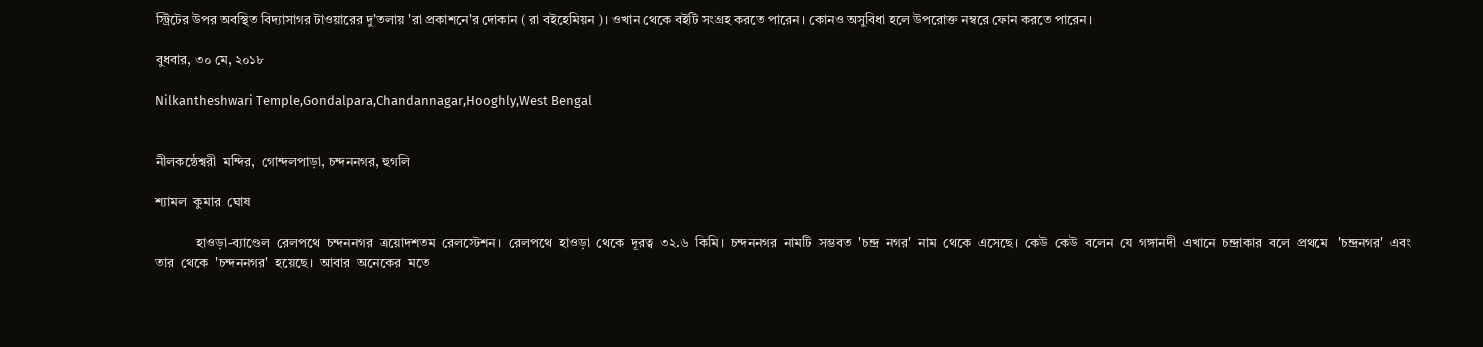স্ট্রিটের উপর অবস্থিত বিদ্যাসাগর টাওয়ারের দু'তলায় 'রা প্রকাশনে'র দোকান ( রা বইহেমিয়ন )। ওখান থেকে বইটি সংগ্রহ করতে পারেন। কোনও অসুবিধা হলে উপরোক্ত নম্বরে ফোন করতে পারেন।

বুধবার, ৩০ মে, ২০১৮

Nilkantheshwari Temple,Gondalpara,Chandannagar,Hooghly,West Bengal


নীলকন্ঠেশ্বরী  মন্দির,  গোন্দলপাড়া, চন্দননগর, হুগলি

শ্যামল  কুমার  ঘোষ

            হাওড়া-ব্যাণ্ডেল  রেলপথে  চন্দননগর  ত্রয়োদশতম  রেলস্টেশন।  রেলপথে  হাওড়া  থেকে  দূরত্ব  ৩২.৬  কিমি।  চন্দননগর  নামটি  সম্ভবত  'চন্দ্র  নগর'  নাম  থেকে  এসেছে।  কেউ  কেউ  বলেন  যে  গঙ্গানদী  এখানে  চন্দ্রাকার  বলে  প্রথমে   'চন্দ্রনগর'  এবং  তার  থেকে  'চন্দননগর'  হয়েছে।  আবার  অনেকের  মতে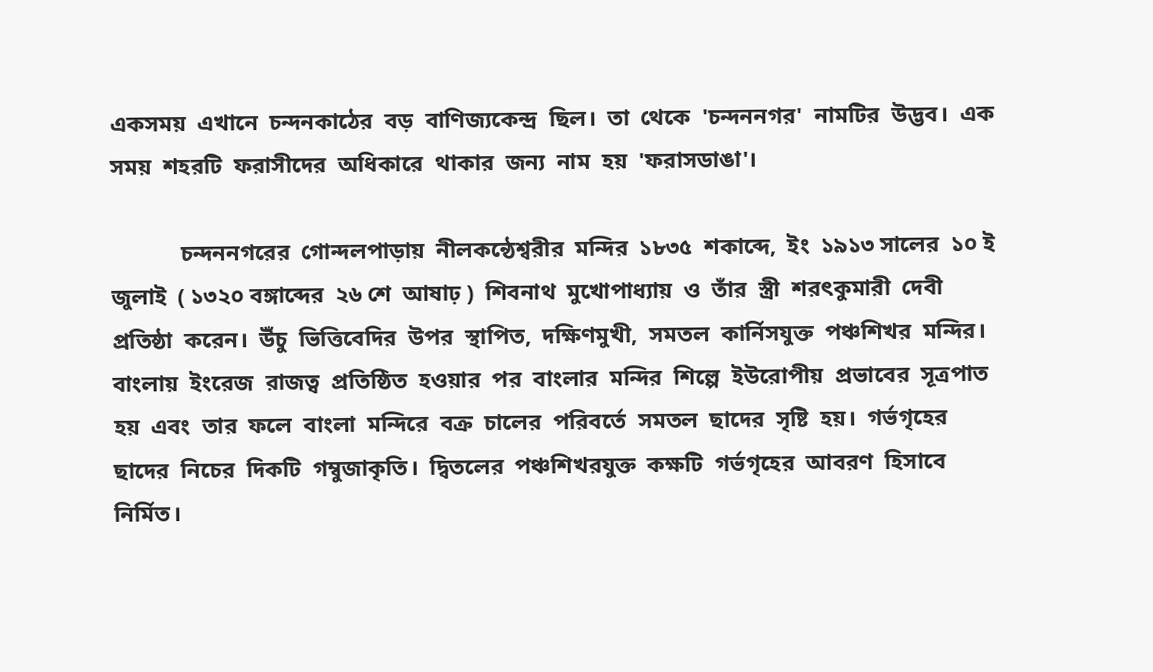একসময়  এখানে  চন্দনকাঠের  বড়  বাণিজ্যকেন্দ্র  ছিল।  তা  থেকে  'চন্দননগর'  নামটির  উদ্ভব।  এক  সময়  শহরটি  ফরাসীদের  অধিকারে  থাকার  জন্য  নাম  হয়  'ফরাসডাঙা'।

            চন্দননগরের  গোন্দলপাড়ায়  নীলকন্ঠেশ্বরীর  মন্দির  ১৮৩৫  শকাব্দে,  ইং  ১৯১৩ সালের  ১০ ই  জুলাই  ( ১৩২০ বঙ্গাব্দের  ২৬ শে  আষাঢ় )  শিবনাথ  মুখোপাধ্যায়  ও  তাঁর  স্ত্রী  শরৎকুমারী  দেবী  প্রতিষ্ঠা  করেন।  উঁচু  ভিত্তিবেদির  উপর  স্থাপিত,  দক্ষিণমুখী,  সমতল  কার্নিসযুক্ত  পঞ্চশিখর  মন্দির।  বাংলায়  ইংরেজ  রাজত্ব  প্রতিষ্ঠিত  হওয়ার  পর  বাংলার  মন্দির  শিল্পে  ইউরোপীয়  প্রভাবের  সূত্রপাত  হয়  এবং  তার  ফলে  বাংলা  মন্দিরে  বক্র  চালের  পরিবর্তে  সমতল  ছাদের  সৃষ্টি  হয়।  গর্ভগৃহের  ছাদের  নিচের  দিকটি  গম্বুজাকৃতি।  দ্বিতলের  পঞ্চশিখরযুক্ত  কক্ষটি  গর্ভগৃহের  আবরণ  হিসাবে  নির্মিত।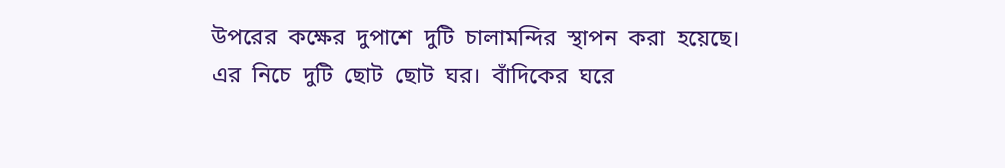উপরের  কক্ষের  দুপাশে  দুটি  চালামন্দির  স্থাপন  করা  হয়েছে।  এর  নিচে  দুটি  ছোট  ছোট  ঘর।  বাঁদিকের  ঘরে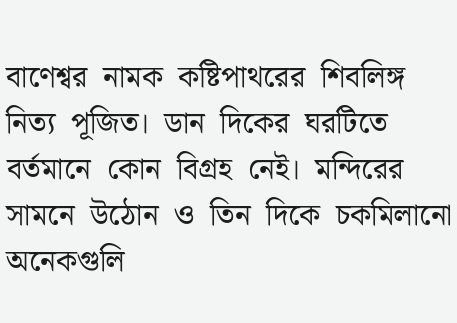বাণেশ্বর  নামক  কষ্টিপাথরের  শিবলিঙ্গ  নিত্য  পূজিত।  ডান  দিকের  ঘরটিতে  বর্তমানে  কোন  বিগ্রহ  নেই।  মন্দিরের  সামনে  উঠোন  ও  তিন  দিকে  চকমিলানো  অনেকগুলি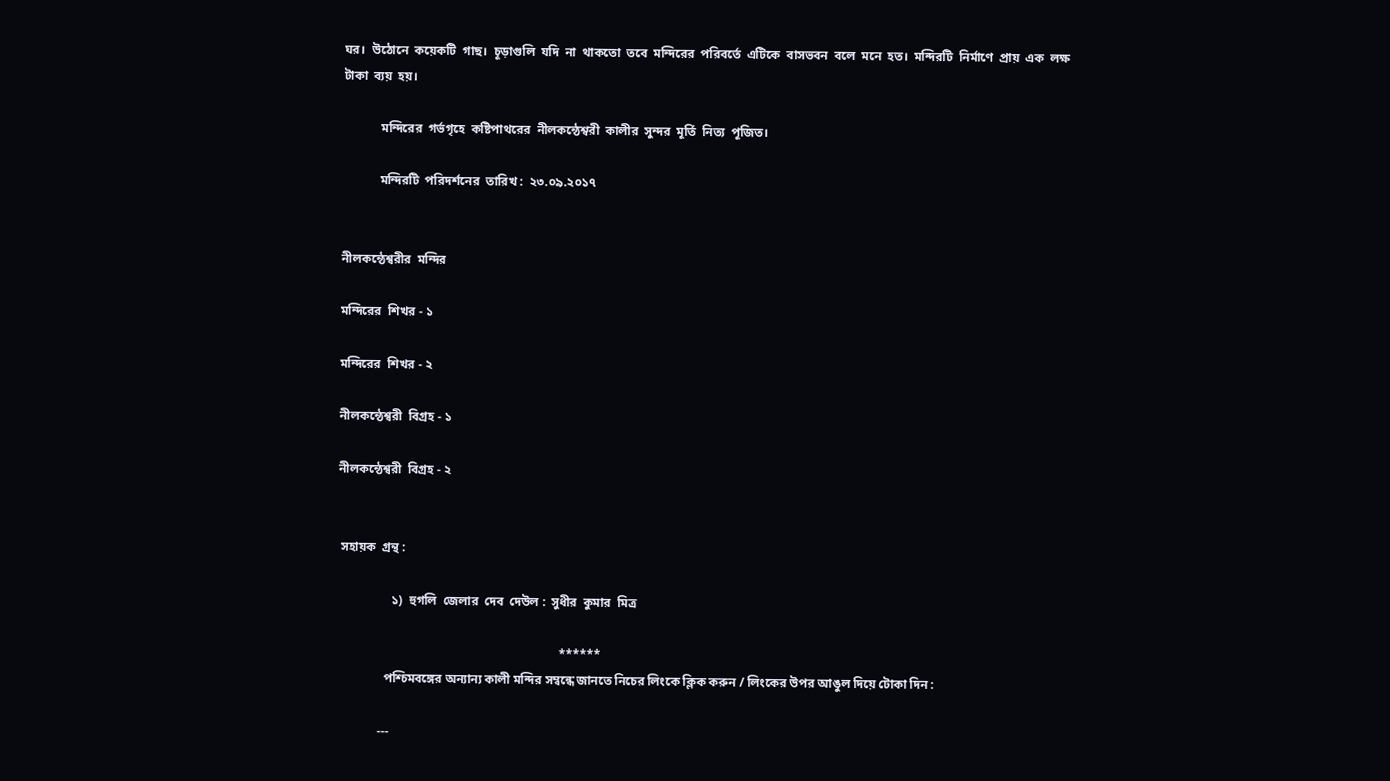ঘর।  উঠোনে  কয়েকটি  গাছ।  চূড়াগুলি  যদি  না  থাকতো  তবে  মন্দিরের  পরিবর্তে  এটিকে  বাসভবন  বলে  মনে  হত।  মন্দিরটি  নির্মাণে  প্রায়  এক  লক্ষ  টাকা  ব্যয়  হয়।

            মন্দিরের  গর্ভগৃহে  কষ্টিপাথরের  নীলকন্ঠেশ্বরী  কালীর  সুন্দর  মূর্তি  নিত্য  পূজিত।

            মন্দিরটি  পরিদর্শনের  তারিখ :  ২৩.০৯.২০১৭


নীলকন্ঠেশ্বরীর  মন্দির

মন্দিরের  শিখর - ১

মন্দিরের  শিখর - ২

নীলকন্ঠেশ্বরী  বিগ্রহ - ১

নীলকন্ঠেশ্বরী  বিগ্রহ - ২


 সহায়ক  গ্রন্থ :

                 ১)  হুগলি  জেলার  দেব  দেউল :  সুধীর  কুমার  মিত্র

                                                                       ******
               পশ্চিমবঙ্গের অন্যান্য কালী মন্দির সম্বন্ধে জানতে নিচের লিংকে ক্লিক করুন / লিংকের উপর আঙুল দিয়ে টোকা দিন :

             ---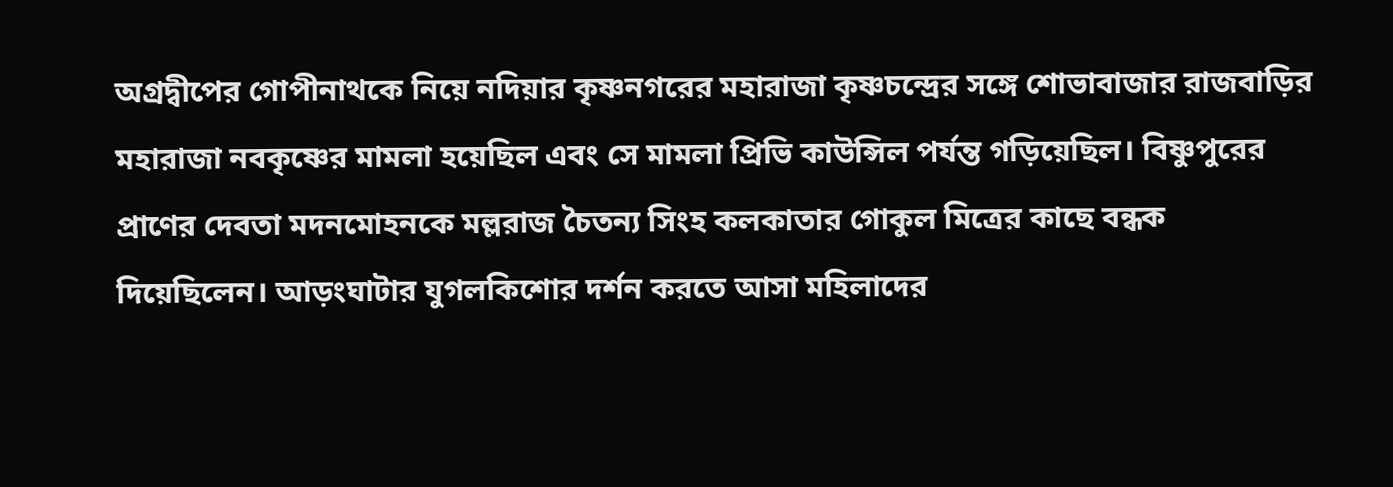অগ্রদ্বীপের গোপীনাথকে নিয়ে নদিয়ার কৃষ্ণনগরের মহারাজা কৃষ্ণচন্দ্রের সঙ্গে শোভাবাজার রাজবাড়ির মহারাজা নবকৃষ্ণের মামলা হয়েছিল এবং সে মামলা প্রিভি কাউন্সিল পর্যন্ত গড়িয়েছিল। বিষ্ণুপুরের প্রাণের দেবতা মদনমোহনকে মল্লরাজ চৈতন্য সিংহ কলকাতার গোকুল মিত্রের কাছে বন্ধক দিয়েছিলেন। আড়ংঘাটার যুগলকিশোর দর্শন করতে আসা মহিলাদের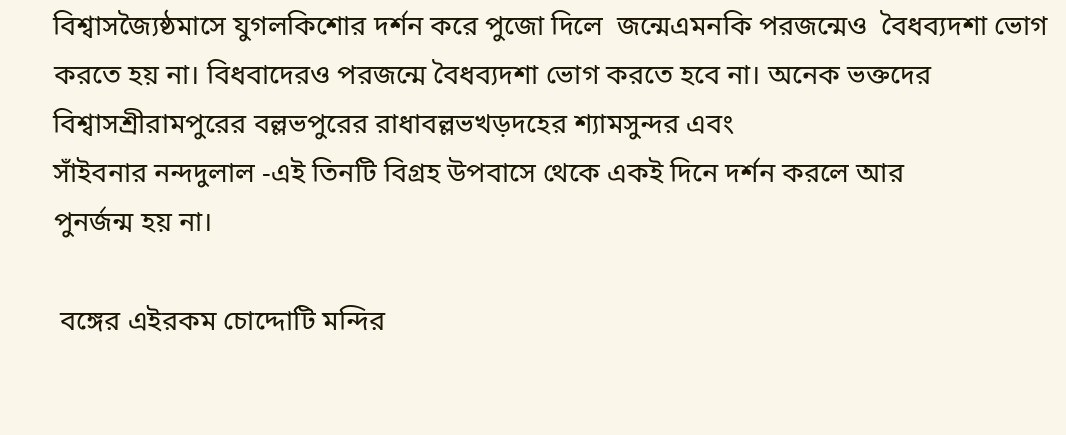বিশ্বাসজ্যৈষ্ঠমাসে যুগলকিশোর দর্শন করে পুজো দিলে  জন্মেএমনকি পরজন্মেও  বৈধব্যদশা ভোগ করতে হয় না। বিধবাদেরও পরজন্মে বৈধব্যদশা ভোগ করতে হবে না। অনেক ভক্তদের বিশ্বাসশ্রীরামপুরের বল্লভপুরের রাধাবল্লভখড়দহের শ্যামসুন্দর এবং
সাঁইবনার নন্দদুলাল -এই তিনটি বিগ্রহ উপবাসে থেকে একই দিনে দর্শন করলে আর
পুনর্জন্ম হয় না।

 বঙ্গের এইরকম চোদ্দোটি মন্দির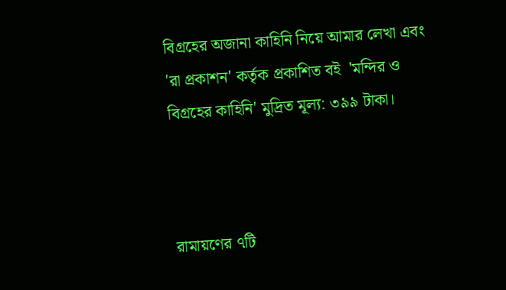বিগ্রহের অজানা কাহিনি নিয়ে আমার লেখা এবং 'রা প্রকাশন' কর্তৃক প্রকাশিত বই  'মন্দির ও বিগ্রহের কাহিনি' মুদ্রিত মূল্য: ৩৯৯ টাকা।



রামায়ণের ৭টি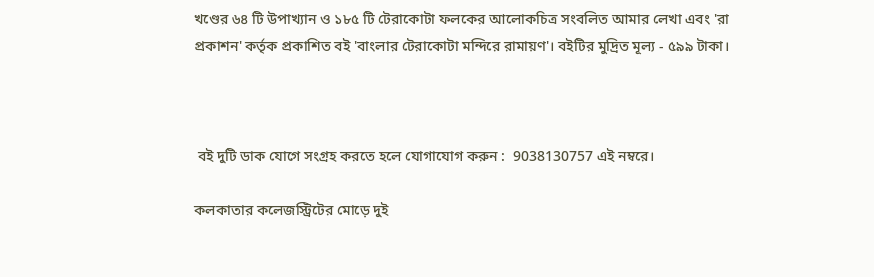খণ্ডের ৬৪ টি উপাখ্যান ও ১৮৫ টি টেরাকোটা ফলকের আলোকচিত্র সংবলিত আমার লেখা এবং 'রা প্রকাশন' কর্তৃক প্রকাশিত বই 'বাংলার টেরাকোটা মন্দিরে রামায়ণ'। বইটির মুদ্রিত মূল্য - ৫৯৯ টাকা।



 বই দুটি ডাক যোগে সংগ্রহ করতে হলে যোগাযোগ করুন :  9038130757 এই নম্বরে।

কলকাতার কলেজস্ট্রিটের মোড়ে দুই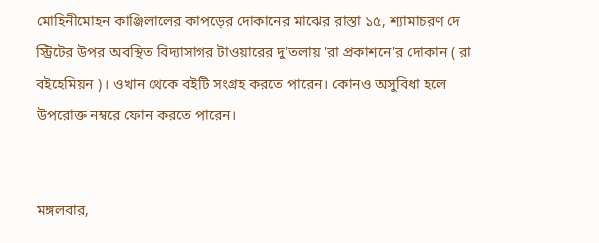মোহিনীমোহন কাঞ্জিলালের কাপড়ের দোকানের মাঝের রাস্তা ১৫, শ্যামাচরণ দে স্ট্রিটের উপর অবস্থিত বিদ্যাসাগর টাওয়ারের দু'তলায় 'রা প্রকাশনে'র দোকান ( রা বইহেমিয়ন )। ওখান থেকে বইটি সংগ্রহ করতে পারেন। কোনও অসুবিধা হলে উপরোক্ত নম্বরে ফোন করতে পারেন।


মঙ্গলবার,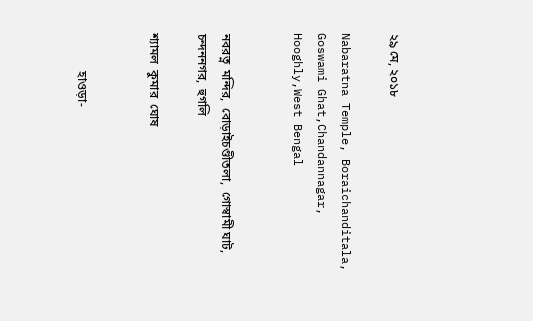২৯ মে, ২০১৮

Nabaratna Temple, Boraichanditala, Goswami Ghat,Chandannagar, Hooghly,West Bengal


নবরত্ন  মন্দির,  বোড়াইচণ্ডীতলা,  গোস্বামী ঘাট,  চন্দননগর,  হুগলি

শ্যামল  কুমার  ঘোষ


            হাওড়া-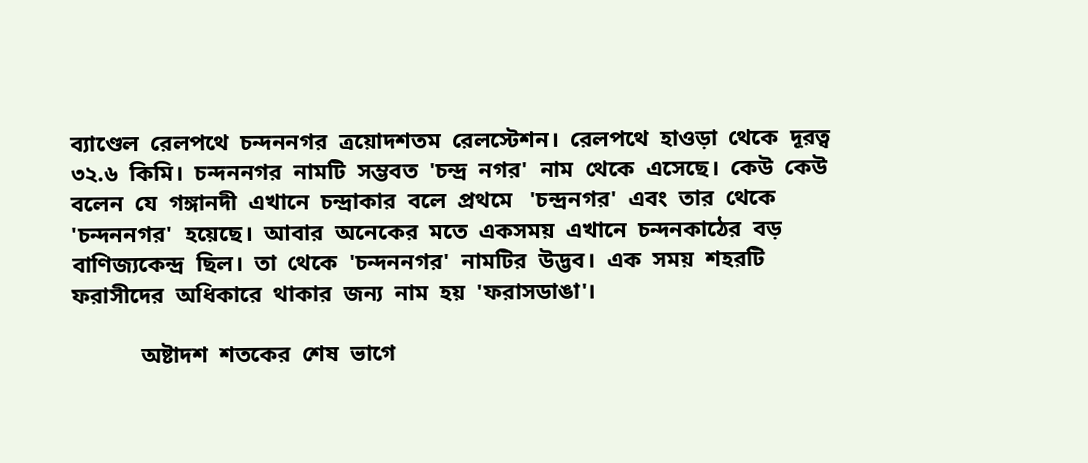ব্যাণ্ডেল  রেলপথে  চন্দননগর  ত্রয়োদশতম  রেলস্টেশন।  রেলপথে  হাওড়া  থেকে  দূরত্ব  ৩২.৬  কিমি।  চন্দননগর  নামটি  সম্ভবত  'চন্দ্র  নগর'  নাম  থেকে  এসেছে।  কেউ  কেউ  বলেন  যে  গঙ্গানদী  এখানে  চন্দ্রাকার  বলে  প্রথমে   'চন্দ্রনগর'  এবং  তার  থেকে  'চন্দননগর'  হয়েছে।  আবার  অনেকের  মতে  একসময়  এখানে  চন্দনকাঠের  বড়  বাণিজ্যকেন্দ্র  ছিল।  তা  থেকে  'চন্দননগর'  নামটির  উদ্ভব।  এক  সময়  শহরটি  ফরাসীদের  অধিকারে  থাকার  জন্য  নাম  হয়  'ফরাসডাঙা'।

            অষ্টাদশ  শতকের  শেষ  ভাগে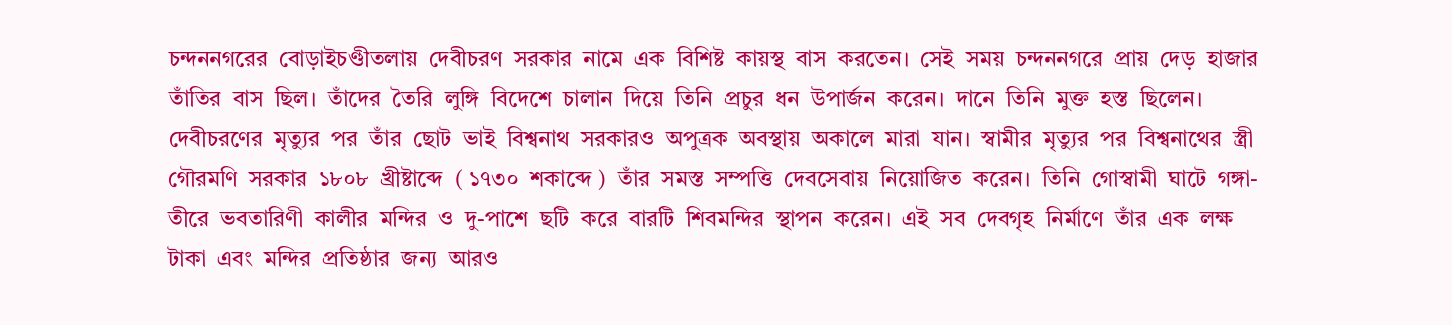চন্দননগরের  বোড়াইচণ্ডীতলায়  দেবীচরণ  সরকার  নামে  এক  বিশিষ্ট  কায়স্থ  বাস  করতেন।  সেই  সময়  চন্দননগরে  প্রায়  দেড়  হাজার  তাঁতির  বাস  ছিল।  তাঁদের  তৈরি  লুঙ্গি  বিদেশে  চালান  দিয়ে  তিনি  প্রচুর  ধন  উপার্জন  করেন।  দানে  তিনি  মুক্ত  হস্ত  ছিলেন।  দেবীচরণের  মৃত্যুর  পর  তাঁর  ছোট  ভাই  বিশ্বনাথ  সরকারও  অপুত্রক  অবস্থায়  অকালে  মারা  যান।  স্বামীর  মৃত্যুর  পর  বিশ্বনাথের  স্ত্রী  গৌরমণি  সরকার  ১৮০৮  খ্রীষ্টাব্দে  ( ১৭৩০  শকাব্দে )  তাঁর  সমস্ত  সম্পত্তি  দেবসেবায়  নিয়োজিত  করেন।  তিনি  গোস্বামী  ঘাটে  গঙ্গা-তীরে  ভবতারিণী  কালীর  মন্দির  ও  দু-পাশে  ছটি  করে  বারটি  শিবমন্দির  স্থাপন  করেন।  এই  সব  দেবগৃহ  নির্মাণে  তাঁর  এক  লক্ষ  টাকা  এবং  মন্দির  প্রতিষ্ঠার  জন্য  আরও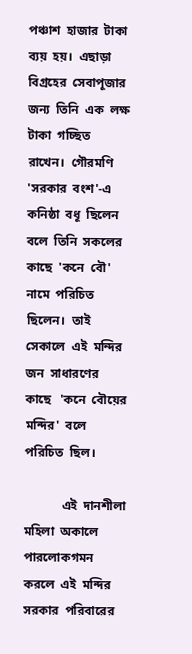পঞ্চাশ  হাজার  টাকা  ব্যয়  হয়।  এছাড়া  বিগ্রহের  সেবাপূজার  জন্য  তিনি  এক  লক্ষ  টাকা  গচ্ছিত  রাখেন।  গৌরমণি  'সরকার  বংশ'-এ  কনিষ্ঠা  বধূ  ছিলেন  বলে  তিনি  সকলের  কাছে  'কনে  বৌ'  নামে  পরিচিত  ছিলেন।  তাই  সেকালে  এই  মন্দির  জন  সাধারণের  কাছে   'কনে  বৌয়ের  মন্দির'  বলে  পরিচিত  ছিল।

            এই  দানশীলা  মহিলা  অকালে  পারলোকগমন  করলে  এই  মন্দির  সরকার  পরিবারের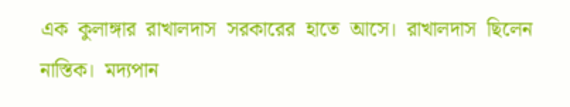এক  কুলাঙ্গার  রাখালদাস  সরকারের  হাতে  আসে।  রাখালদাস  ছিলেন  নাস্তিক।  মদ্যপান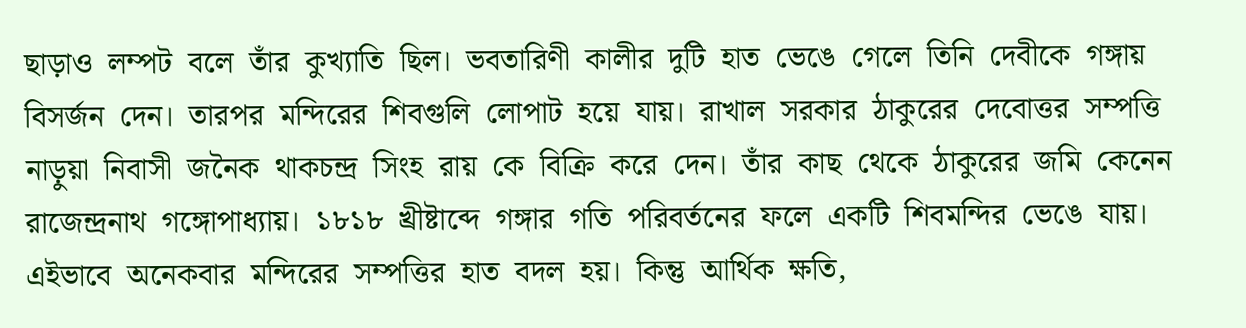ছাড়াও  লম্পট  বলে  তাঁর  কুখ্যাতি  ছিল।  ভবতারিণী  কালীর  দুটি  হাত  ভেঙে  গেলে  তিনি  দেবীকে  গঙ্গায়  বিসর্জন  দেন।  তারপর  মন্দিরের  শিবগুলি  লোপাট  হয়ে  যায়।  রাখাল  সরকার  ঠাকুরের  দেবোত্তর  সম্পত্তি  নাড়ুয়া  নিবাসী  জনৈক  থাকচন্দ্র  সিংহ  রায়  কে  বিক্রি  করে  দেন।  তাঁর  কাছ  থেকে  ঠাকুরের  জমি  কেনেন  রাজেন্দ্রনাথ  গঙ্গোপাধ্যায়।  ১৮১৮  খ্রীষ্টাব্দে  গঙ্গার  গতি  পরিবর্তনের  ফলে  একটি  শিবমন্দির  ভেঙে  যায়।  এইভাবে  অনেকবার  মন্দিরের  সম্পত্তির  হাত  বদল  হয়।  কিন্তু  আর্থিক  ক্ষতি,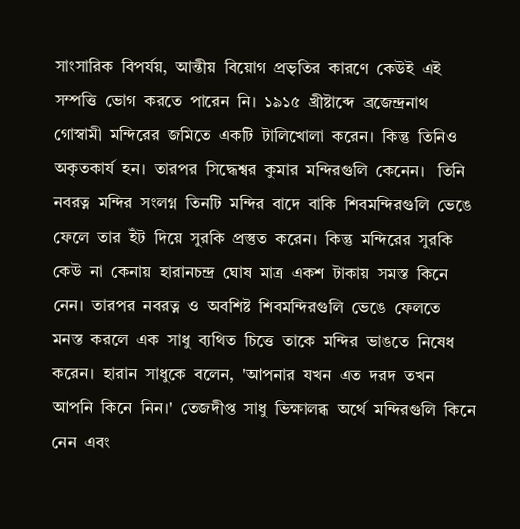সাংসারিক  বিপর্যয়,  আন্তীয়  বিয়োগ  প্রভৃতির  কারণে  কেউই  এই  সম্পত্তি  ভোগ  করতে  পারেন  নি।  ১৯১৫  খ্রীষ্টাব্দে  ব্রজেন্দ্রনাথ  গোস্বামী  মন্দিরের  জমিতে  একটি  টালিখোলা  করেন।  কিন্তু  তিনিও  অকৃতকার্য  হন।  তারপর  সিদ্ধেশ্বর  কুমার  মন্দিরগুলি  কেনেন।   তিনি  নবরত্ন  মন্দির  সংলগ্ন  তিনটি  মন্দির  বাদে  বাকি  শিবমন্দিরগুলি  ভেঙে  ফেলে  তার  ইঁট  দিয়ে  সুরকি  প্রস্তুত  করেন।  কিন্তু  মন্দিরের  সুরকি  কেউ  না  কেনায়  হারানচন্দ্র  ঘোষ  মাত্র  একশ  টাকায়  সমস্ত  কিনে  নেন।  তারপর  নবরত্ন  ও  অবশিষ্ট  শিবমন্দিরগুলি  ভেঙে  ফেলতে  মনস্ত  করলে  এক  সাধু  ব্যথিত  চিত্তে  তাকে  মন্দির  ভাঙতে  নিষেধ  করেন।  হারান  সাধুকে  বলেন,  'আপনার  যখন  এত  দরদ  তখন  আপনি  কিনে  নিন।'  তেজদীপ্ত  সাধু  ভিক্ষালব্ধ  অর্থে  মন্দিরগুলি  কিনে  নেন  এবং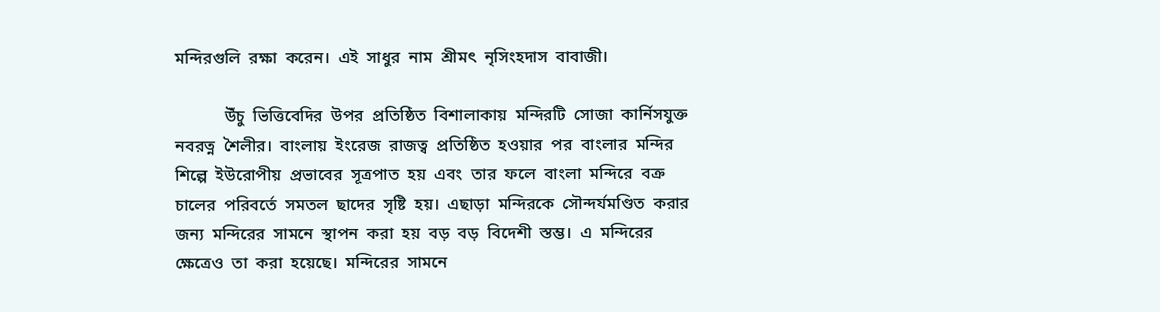মন্দিরগুলি  রক্ষা  করেন।  এই  সাধুর  নাম  শ্রীমৎ  নৃসিংহদাস  বাবাজী।

            উঁচু  ভিত্তিবেদির  উপর  প্রতিষ্ঠিত  বিশালাকায়  মন্দিরটি  সোজা  কার্নিসযুক্ত  নবরত্ন  শৈলীর।  বাংলায়  ইংরেজ  রাজত্ব  প্রতিষ্ঠিত  হওয়ার  পর  বাংলার  মন্দির  শিল্পে  ইউরোপীয়  প্রভাবের  সূত্রপাত  হয়  এবং  তার  ফলে  বাংলা  মন্দিরে  বক্র  চালের  পরিবর্তে  সমতল  ছাদের  সৃষ্টি  হয়।  এছাড়া  মন্দিরকে  সৌন্দর্যমণ্ডিত  করার  জন্য  মন্দিরের  সামনে  স্থাপন  করা  হয়  বড়  বড়  বিদেশী  স্তম্ভ।  এ  মন্দিরের  ক্ষেত্রেও  তা  করা  হয়েছে।  মন্দিরের  সামনে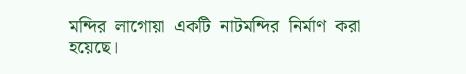মন্দির  লাগোয়া  একটি  নাটমন্দির  নির্মাণ  করা  হয়েছে।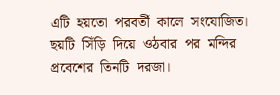এটি  হয়তো  পরবর্তী  কালে  সংযোজিত।  ছয়টি  সিঁড়ি  দিয়ে  ওঠবার  পর  মন্দির  প্রবেশের  তিনটি  দরজা।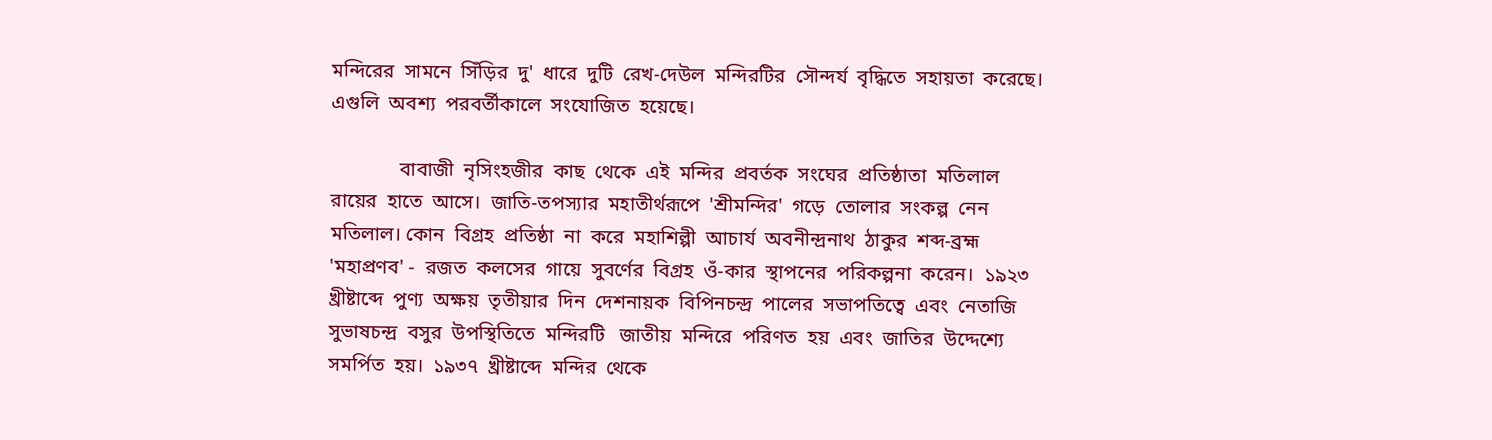মন্দিরের  সামনে  সিঁড়ির  দু'  ধারে  দুটি  রেখ-দেউল  মন্দিরটির  সৌন্দর্য  বৃদ্ধিতে  সহায়তা  করেছে।  এগুলি  অবশ্য  পরবর্তীকালে  সংযোজিত  হয়েছে।

              বাবাজী  নৃসিংহজীর  কাছ  থেকে  এই  মন্দির  প্রবর্তক  সংঘের  প্রতিষ্ঠাতা  মতিলাল  রায়ের  হাতে  আসে।  জাতি-তপস্যার  মহাতীর্থরূপে  'শ্রীমন্দির'  গড়ে  তোলার  সংকল্প  নেন  মতিলাল। কোন  বিগ্রহ  প্রতিষ্ঠা  না  করে  মহাশিল্পী  আচার্য  অবনীন্দ্রনাথ  ঠাকুর  শব্দ-ব্রহ্ম  'মহাপ্রণব' -  রজত  কলসের  গায়ে  সুবর্ণের  বিগ্রহ  ওঁ-কার  স্থাপনের  পরিকল্পনা  করেন।  ১৯২৩  খ্রীষ্টাব্দে  পুণ্য  অক্ষয়  তৃতীয়ার  দিন  দেশনায়ক  বিপিনচন্দ্র  পালের  সভাপতিত্বে  এবং  নেতাজি  সুভাষচন্দ্র  বসুর  উপস্থিতিতে  মন্দিরটি   জাতীয়  মন্দিরে  পরিণত  হয়  এবং  জাতির  উদ্দেশ্যে  সমর্পিত  হয়।  ১৯৩৭  খ্রীষ্টাব্দে  মন্দির  থেকে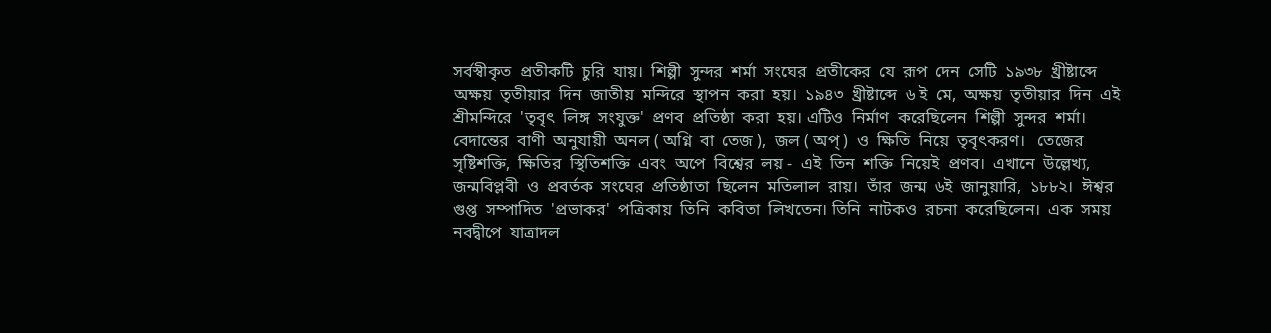সর্বস্বীকৃত  প্রতীকটি  চুরি  যায়।  শিল্পী  সুন্দর  শর্মা  সংঘের  প্রতীকের  যে  রূপ  দেন  সেটি  ১৯৩৮  খ্রীষ্টাব্দে  অক্ষয়  তৃতীয়ার  দিন  জাতীয়  মন্দিরে  স্থাপন  করা  হয়।  ১৯৪৩  খ্রীষ্টাব্দে  ৬ ই  মে,  অক্ষয়  তৃতীয়ার  দিন  এই  শ্রীমন্দিরে  'তৃবৃৎ  লিঙ্গ  সংযুক্ত'  প্রণব  প্রতিষ্ঠা  করা  হয়। এটিও  নির্মাণ  করেছিলেন  শিল্পী  সুন্দর  শর্মা। বেদান্তের  বাণী  অনুযায়ী  অনল ( অগ্নি  বা  তেজ ),  জল ( অপ্ )  ও  ক্ষিতি  নিয়ে  তৃবৃৎকরণ।   তেজের  সৃষ্টিশক্তি,  ক্ষিতির  স্থিতিশক্তি  এবং  অপে  বিশ্বের  লয় -  এই  তিন  শক্তি  নিয়েই  প্রণব।  এখানে  উল্লেখ্য,  জন্মবিপ্লবী  ও  প্রবর্তক  সংঘের  প্রতিষ্ঠাতা  ছিলেন  মতিলাল  রায়।  তাঁর  জন্ম  ৬ই  জানুয়ারি,  ১৮৮২।  ঈশ্বর  গুপ্ত  সম্পাদিত  'প্রভাকর'  পত্রিকায়  তিনি  কবিতা  লিখতেন। তিনি  নাটকও  রচনা  করেছিলেন।  এক  সময়  নবদ্বীপে  যাত্রাদল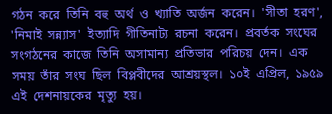গঠন  করে  তিনি  বহু  অর্থ  ও  খ্যাতি  অর্জন  করেন।  'সীতা  হরণ',  'নিমাই  সন্ন্যাস'  ইত্যাদি  গীতিনাট্য  রচনা  করেন।  প্রবর্তক  সংঘের  সংগঠনের  কাজে  তিনি  অসামান্য  প্রতিভার  পরিচয়  দেন।  এক  সময়  তাঁর  সংঘ  ছিল  বিপ্লবীদের  আশ্রয়স্থল।  ১০ই  এপ্রিল,  ১৯৫৯  এই  দেশনায়কের  মৃত্যু  হয়।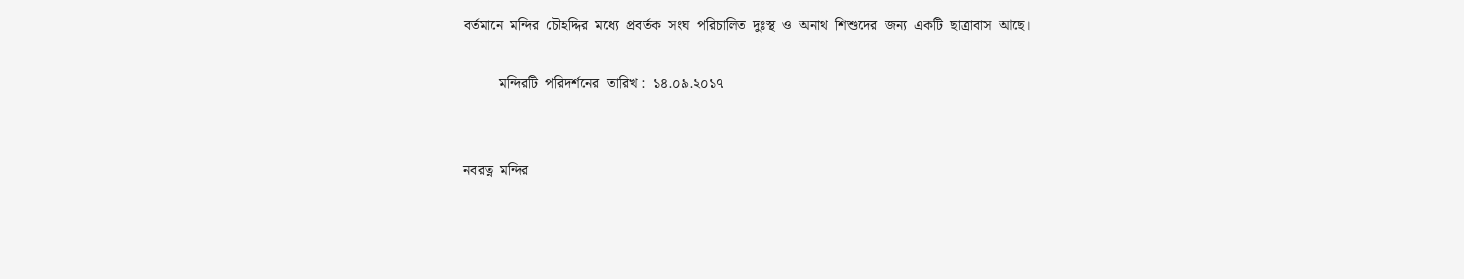বর্তমানে  মন্দির  চৌহদ্দির  মধ্যে  প্রবর্তক  সংঘ  পরিচালিত  দুঃস্থ  ও  অনাথ  শিশুদের  জন্য  একটি  ছাত্রাবাস  আছে।

          মন্দিরটি  পরিদর্শনের  তারিখ :  ১৪.০৯.২০১৭


নবরত্ন  মন্দির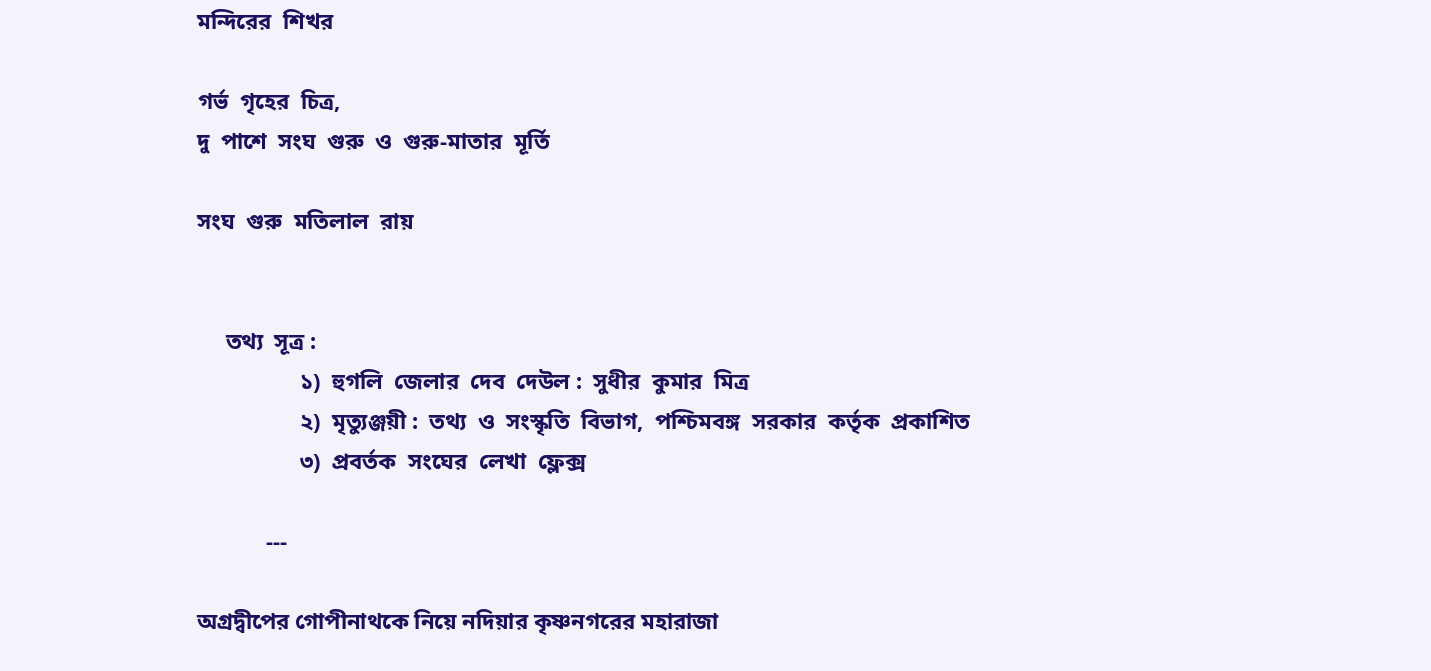মন্দিরের  শিখর

গর্ভ  গৃহের  চিত্র,
দু  পাশে  সংঘ  গুরু  ও  গুরু-মাতার  মূর্তি

সংঘ  গুরু  মতিলাল  রায়


     তথ্য  সূত্র :
                  ১)  হুগলি  জেলার  দেব  দেউল :  সুধীর  কুমার  মিত্র
                  ২)  মৃত্যুঞ্জয়ী :  তথ্য  ও  সংস্কৃতি  বিভাগ,  পশ্চিমবঙ্গ  সরকার  কর্তৃক  প্রকাশিত
                  ৩)  প্রবর্তক  সংঘের  লেখা  ফ্লেক্স

            ---

অগ্রদ্বীপের গোপীনাথকে নিয়ে নদিয়ার কৃষ্ণনগরের মহারাজা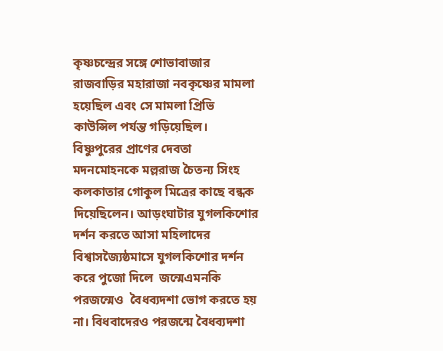কৃষ্ণচন্দ্রের সঙ্গে শোভাবাজার রাজবাড়ির মহারাজা নবকৃষ্ণের মামলা হয়েছিল এবং সে মামলা প্রিভি কাউন্সিল পর্যন্ত গড়িয়েছিল। বিষ্ণুপুরের প্রাণের দেবতা মদনমোহনকে মল্লরাজ চৈতন্য সিংহ কলকাতার গোকুল মিত্রের কাছে বন্ধক দিয়েছিলেন। আড়ংঘাটার যুগলকিশোর দর্শন করতে আসা মহিলাদের বিশ্বাসজ্যৈষ্ঠমাসে যুগলকিশোর দর্শন করে পুজো দিলে  জন্মেএমনকি পরজন্মেও  বৈধব্যদশা ভোগ করতে হয় না। বিধবাদেরও পরজন্মে বৈধব্যদশা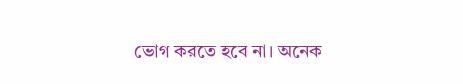ভোগ করতে হবে না। অনেক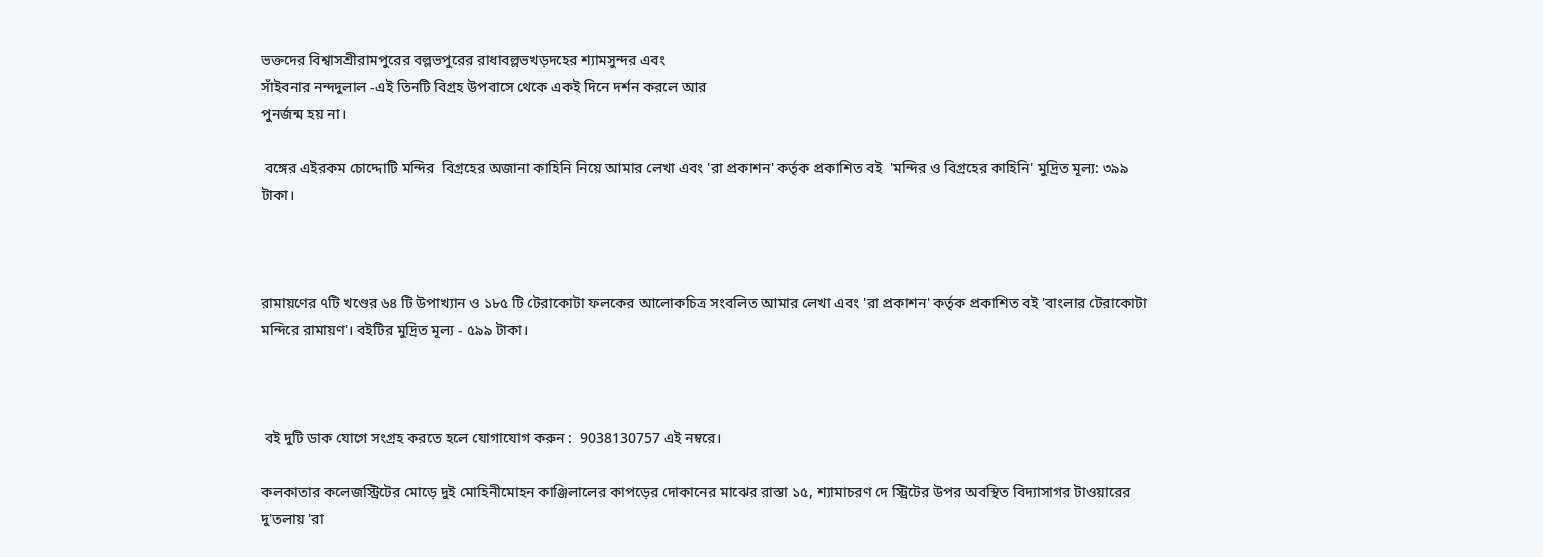ভক্তদের বিশ্বাসশ্রীরামপুরের বল্লভপুরের রাধাবল্লভখড়দহের শ্যামসুন্দর এবং
সাঁইবনার নন্দদুলাল -এই তিনটি বিগ্রহ উপবাসে থেকে একই দিনে দর্শন করলে আর
পুনর্জন্ম হয় না।

 বঙ্গের এইরকম চোদ্দোটি মন্দির  বিগ্রহের অজানা কাহিনি নিয়ে আমার লেখা এবং 'রা প্রকাশন' কর্তৃক প্রকাশিত বই  'মন্দির ও বিগ্রহের কাহিনি' মুদ্রিত মূল্য: ৩৯৯ টাকা।



রামায়ণের ৭টি খণ্ডের ৬৪ টি উপাখ্যান ও ১৮৫ টি টেরাকোটা ফলকের আলোকচিত্র সংবলিত আমার লেখা এবং 'রা প্রকাশন' কর্তৃক প্রকাশিত বই 'বাংলার টেরাকোটা মন্দিরে রামায়ণ'। বইটির মুদ্রিত মূল্য - ৫৯৯ টাকা।



 বই দুটি ডাক যোগে সংগ্রহ করতে হলে যোগাযোগ করুন :  9038130757 এই নম্বরে।

কলকাতার কলেজস্ট্রিটের মোড়ে দুই মোহিনীমোহন কাঞ্জিলালের কাপড়ের দোকানের মাঝের রাস্তা ১৫, শ্যামাচরণ দে স্ট্রিটের উপর অবস্থিত বিদ্যাসাগর টাওয়ারের দু'তলায় 'রা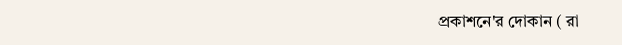প্রকাশনে'র দোকান ( রা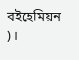বইহেমিয়ন )।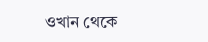ওখান থেকে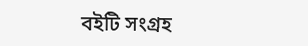বইটি সংগ্রহ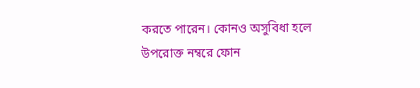করতে পারেন। কোনও অসুবিধা হলে উপরোক্ত নম্বরে ফোন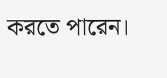করতে পারেন।